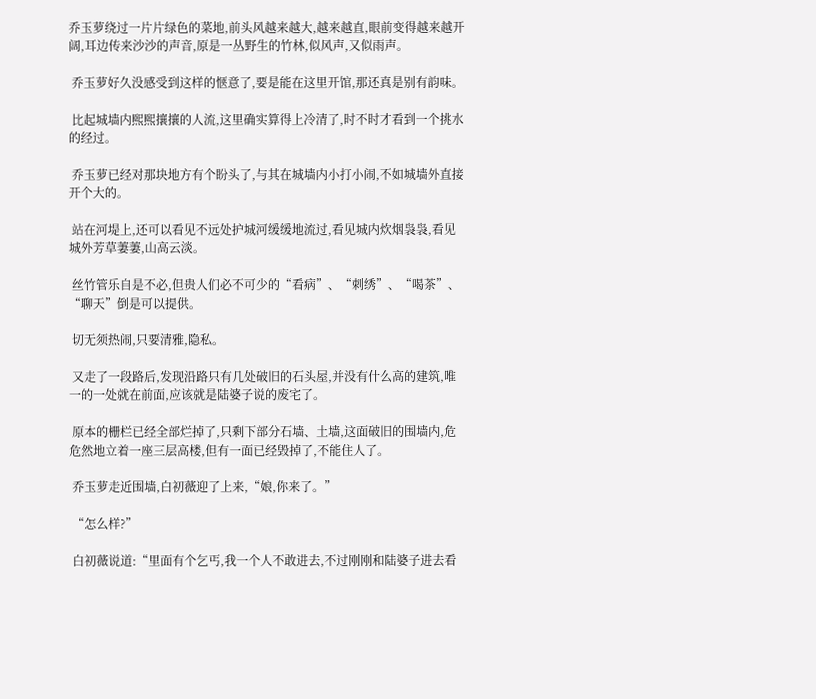乔玉萝绕过一片片绿色的菜地,前头风越来越大,越来越直,眼前变得越来越开阔,耳边传来沙沙的声音,原是一丛野生的竹林,似风声,又似雨声。

 乔玉萝好久没感受到这样的惬意了,要是能在这里开馆,那还真是别有韵味。

 比起城墙内熙熙攘攘的人流,这里确实算得上冷清了,时不时才看到一个挑水的经过。

 乔玉萝已经对那块地方有个盼头了,与其在城墙内小打小闹,不如城墙外直接开个大的。

 站在河堤上,还可以看见不远处护城河缓缓地流过,看见城内炊烟袅袅,看见城外芳草萋萋,山高云淡。

 丝竹管乐自是不必,但贵人们必不可少的“看病”、“刺绣”、“喝茶”、“聊天”倒是可以提供。

 切无须热闹,只要清雅,隐私。

 又走了一段路后,发现沿路只有几处破旧的石头屋,并没有什么高的建筑,唯一的一处就在前面,应该就是陆婆子说的废宅了。

 原本的栅栏已经全部烂掉了,只剩下部分石墙、土墙,这面破旧的围墙内,危危然地立着一座三层高楼,但有一面已经毁掉了,不能住人了。

 乔玉萝走近围墙,白初薇迎了上来,“娘,你来了。”

 “怎么样?”

 白初薇说道:“里面有个乞丐,我一个人不敢进去,不过刚刚和陆婆子进去看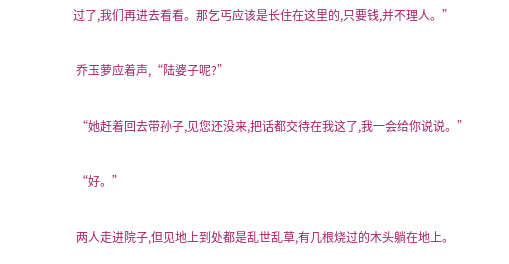过了,我们再进去看看。那乞丐应该是长住在这里的,只要钱,并不理人。”

 乔玉萝应着声,“陆婆子呢?”

 “她赶着回去带孙子,见您还没来,把话都交待在我这了,我一会给你说说。”

 “好。”

 两人走进院子,但见地上到处都是乱世乱草,有几根烧过的木头躺在地上。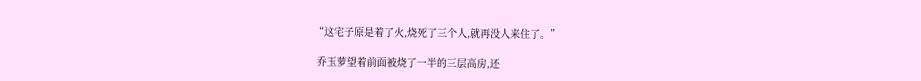“这宅子原是着了火,烧死了三个人,就再没人来住了。”

 乔玉萝望着前面被烧了一半的三层高房,还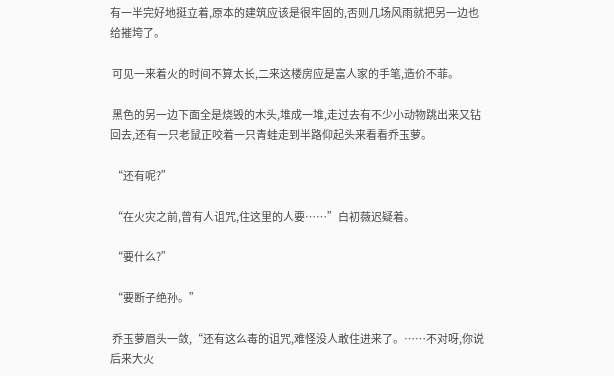有一半完好地挺立着,原本的建筑应该是很牢固的,否则几场风雨就把另一边也给摧垮了。

 可见一来着火的时间不算太长,二来这楼房应是富人家的手笔,造价不菲。

 黑色的另一边下面全是烧毁的木头,堆成一堆,走过去有不少小动物跳出来又钻回去,还有一只老鼠正咬着一只青蛙走到半路仰起头来看看乔玉萝。

 “还有呢?”

 “在火灾之前,曾有人诅咒,住这里的人要……”白初薇迟疑着。

 “要什么?”

 “要断子绝孙。”

 乔玉萝眉头一敛,“还有这么毒的诅咒,难怪没人敢住进来了。……不对呀,你说后来大火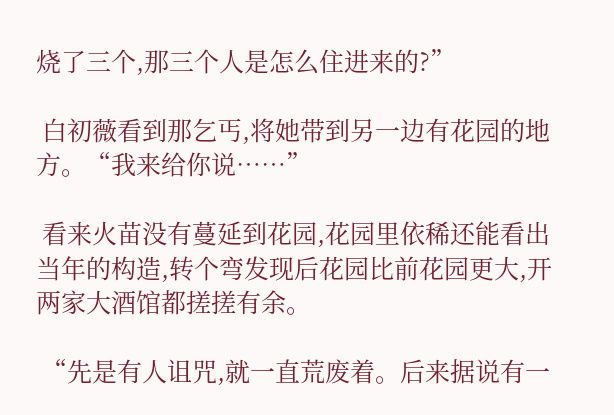烧了三个,那三个人是怎么住进来的?”

 白初薇看到那乞丐,将她带到另一边有花园的地方。“我来给你说……”

 看来火苗没有蔓延到花园,花园里依稀还能看出当年的构造,转个弯发现后花园比前花园更大,开两家大酒馆都搓搓有余。

 “先是有人诅咒,就一直荒废着。后来据说有一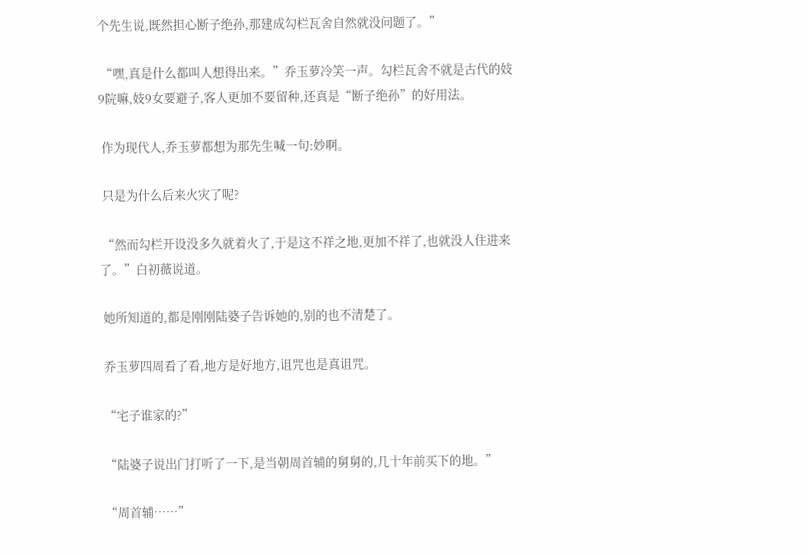个先生说,既然担心断子绝孙,那建成勾栏瓦舍自然就没问题了。”

 “嘿,真是什么都叫人想得出来。”乔玉萝冷笑一声。勾栏瓦舍不就是古代的妓9院嘛,妓9女要避子,客人更加不要留种,还真是“断子绝孙”的好用法。

 作为现代人,乔玉萝都想为那先生喊一句:妙啊。

 只是为什么后来火灾了呢?

 “然而勾栏开设没多久就着火了,于是这不祥之地,更加不祥了,也就没人住进来了。”白初薇说道。

 她所知道的,都是刚刚陆婆子告诉她的,别的也不清楚了。

 乔玉萝四周看了看,地方是好地方,诅咒也是真诅咒。

 “宅子谁家的?”

 “陆婆子说出门打听了一下,是当朝周首辅的舅舅的,几十年前买下的地。”

 “周首辅……”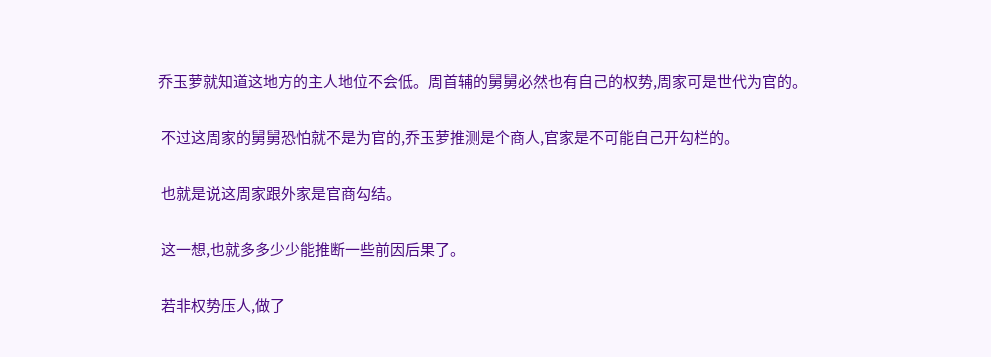乔玉萝就知道这地方的主人地位不会低。周首辅的舅舅必然也有自己的权势,周家可是世代为官的。

 不过这周家的舅舅恐怕就不是为官的,乔玉萝推测是个商人,官家是不可能自己开勾栏的。

 也就是说这周家跟外家是官商勾结。

 这一想,也就多多少少能推断一些前因后果了。

 若非权势压人,做了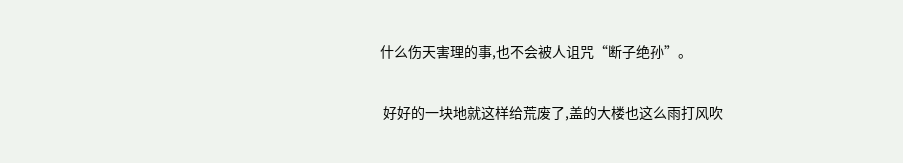什么伤天害理的事,也不会被人诅咒“断子绝孙”。

 好好的一块地就这样给荒废了,盖的大楼也这么雨打风吹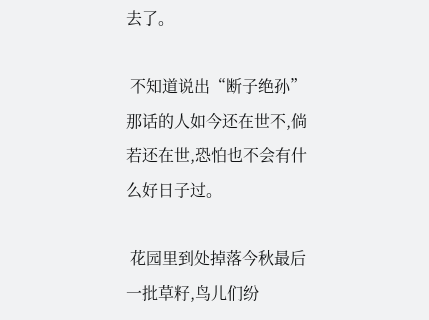去了。

 不知道说出“断子绝孙”那话的人如今还在世不,倘若还在世,恐怕也不会有什么好日子过。

 花园里到处掉落今秋最后一批草籽,鸟儿们纷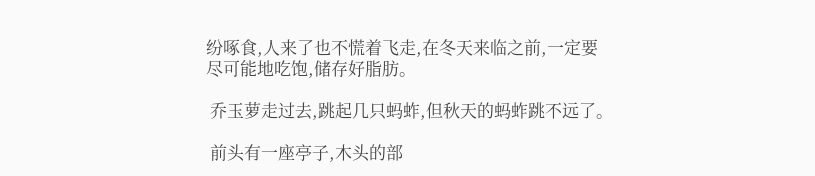纷啄食,人来了也不慌着飞走,在冬天来临之前,一定要尽可能地吃饱,储存好脂肪。

 乔玉萝走过去,跳起几只蚂蚱,但秋天的蚂蚱跳不远了。

 前头有一座亭子,木头的部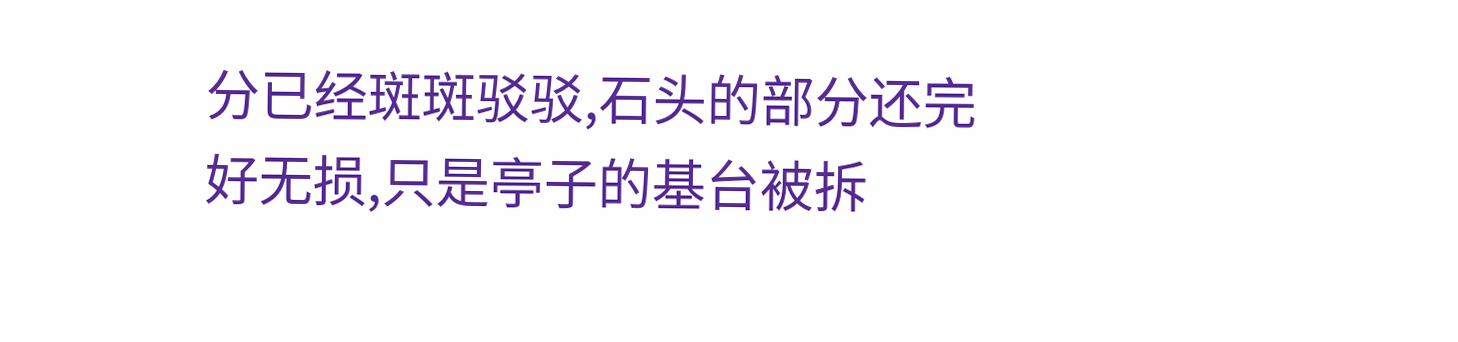分已经斑斑驳驳,石头的部分还完好无损,只是亭子的基台被拆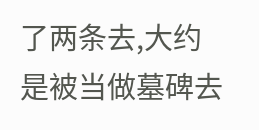了两条去,大约是被当做墓碑去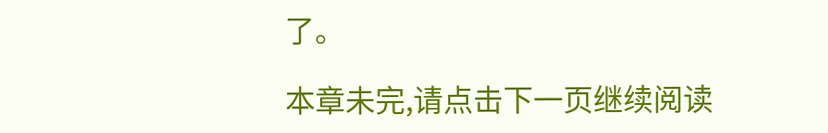了。

本章未完,请点击下一页继续阅读